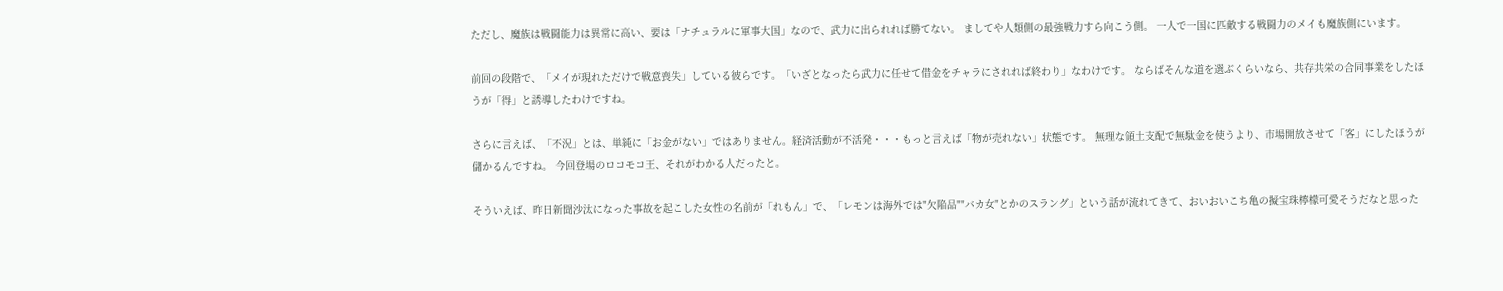ただし、魔族は戦闘能力は異常に高い、要は「ナチュラルに軍事大国」なので、武力に出られれば勝てない。 ましてや人類側の最強戦力すら向こう側。 一人で一国に匹敵する戦闘力のメイも魔族側にいます。

前回の段階で、「メイが現れただけで戦意喪失」している彼らです。「いざとなったら武力に任せて借金をチャラにされれば終わり」なわけです。 ならばそんな道を選ぶくらいなら、共存共栄の合同事業をしたほうが「得」と誘導したわけですね。

さらに言えば、「不況」とは、単純に「お金がない」ではありません。経済活動が不活発・・・もっと言えば「物が売れない」状態です。 無理な領土支配で無駄金を使うより、市場開放させて「客」にしたほうが儲かるんですね。 今回登場のロコモコ王、それがわかる人だったと。

そういえば、昨日新聞沙汰になった事故を起こした女性の名前が「れもん」で、「レモンは海外では"欠陥品""バカ女"とかのスラング」という話が流れてきて、おいおいこち亀の擬宝珠檸檬可愛そうだなと思った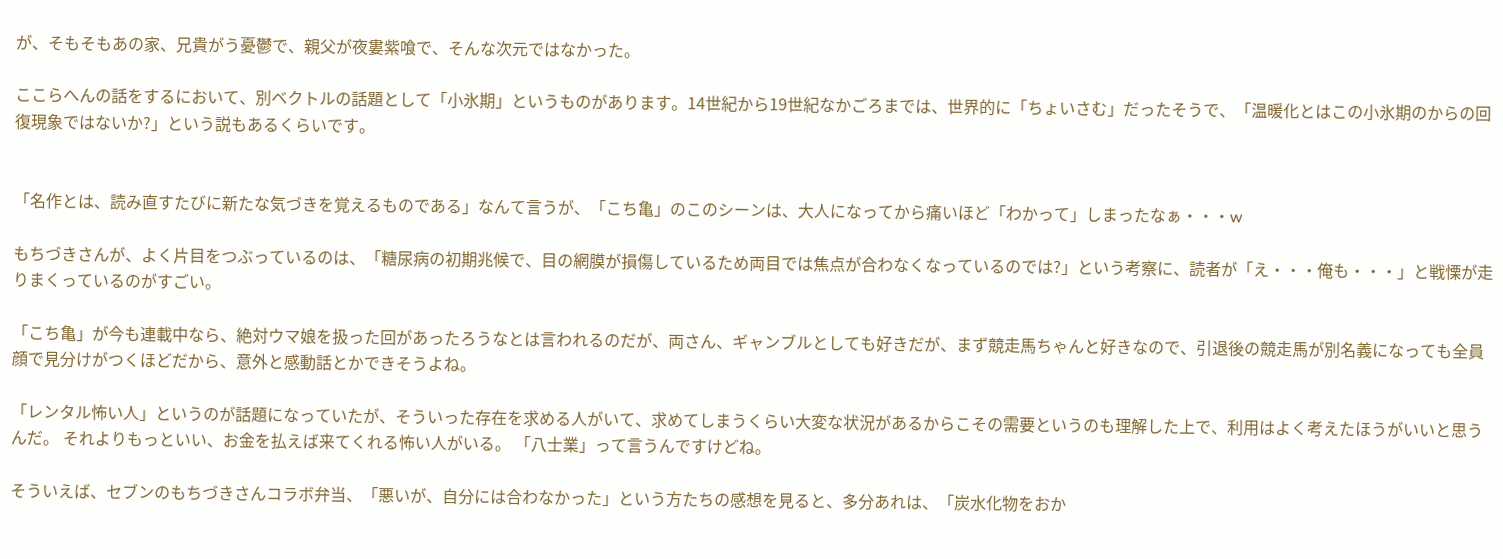が、そもそもあの家、兄貴がう憂鬱で、親父が夜婁紫喰で、そんな次元ではなかった。

ここらへんの話をするにおいて、別ベクトルの話題として「小氷期」というものがあります。14世紀から19世紀なかごろまでは、世界的に「ちょいさむ」だったそうで、「温暖化とはこの小氷期のからの回復現象ではないか?」という説もあるくらいです。


「名作とは、読み直すたびに新たな気づきを覚えるものである」なんて言うが、「こち亀」のこのシーンは、大人になってから痛いほど「わかって」しまったなぁ・・・w

もちづきさんが、よく片目をつぶっているのは、「糖尿病の初期兆候で、目の網膜が損傷しているため両目では焦点が合わなくなっているのでは?」という考察に、読者が「え・・・俺も・・・」と戦慄が走りまくっているのがすごい。

「こち亀」が今も連載中なら、絶対ウマ娘を扱った回があったろうなとは言われるのだが、両さん、ギャンブルとしても好きだが、まず競走馬ちゃんと好きなので、引退後の競走馬が別名義になっても全員顔で見分けがつくほどだから、意外と感動話とかできそうよね。

「レンタル怖い人」というのが話題になっていたが、そういった存在を求める人がいて、求めてしまうくらい大変な状況があるからこその需要というのも理解した上で、利用はよく考えたほうがいいと思うんだ。 それよりもっといい、お金を払えば来てくれる怖い人がいる。 「八士業」って言うんですけどね。

そういえば、セブンのもちづきさんコラボ弁当、「悪いが、自分には合わなかった」という方たちの感想を見ると、多分あれは、「炭水化物をおか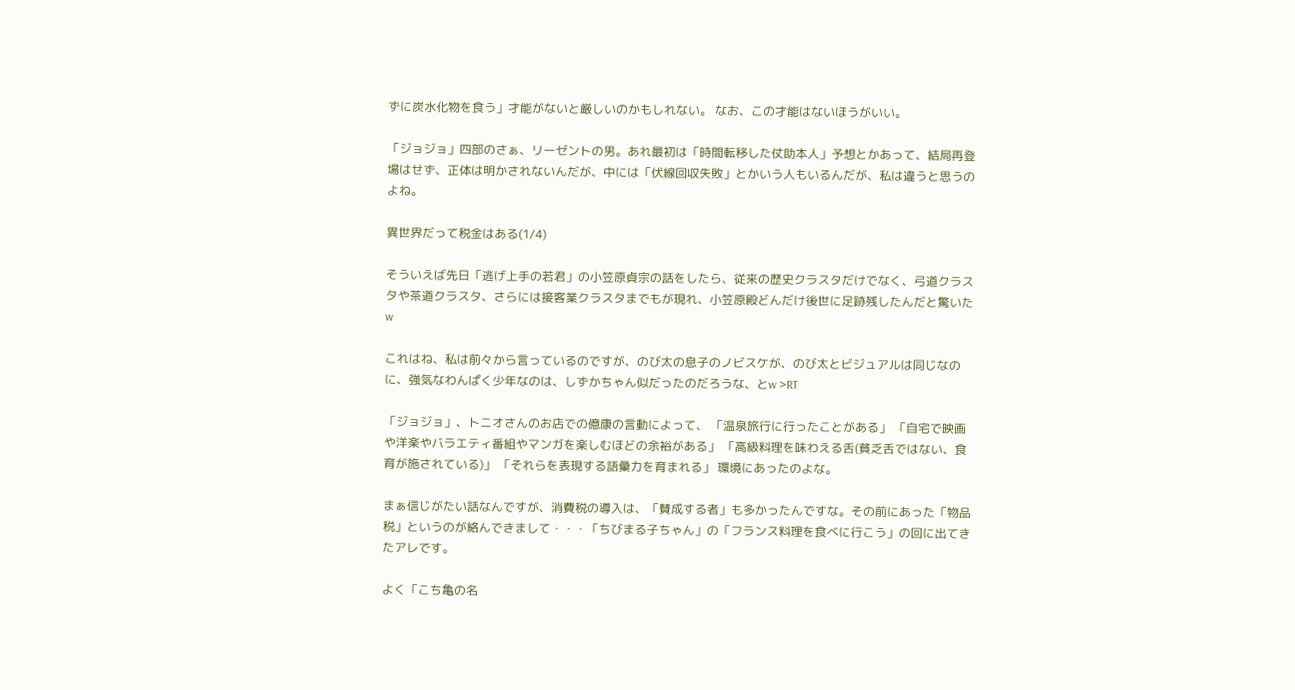ずに炭水化物を食う」才能がないと厳しいのかもしれない。 なお、この才能はないほうがいい。

「ジョジョ」四部のさぁ、リーゼントの男。あれ最初は「時間転移した仗助本人」予想とかあって、結局再登場はせず、正体は明かされないんだが、中には「伏線回収失敗」とかいう人もいるんだが、私は違うと思うのよね。

異世界だって税金はある(1/4)

そういえば先日「逃げ上手の若君」の小笠原貞宗の話をしたら、従来の歴史クラスタだけでなく、弓道クラスタや茶道クラスタ、さらには接客業クラスタまでもが現れ、小笠原殿どんだけ後世に足跡残したんだと驚いたw

これはね、私は前々から言っているのですが、のび太の息子のノビスケが、のび太とビジュアルは同じなのに、強気なわんぱく少年なのは、しずかちゃん似だったのだろうな、とw >RT

「ジョジョ」、トニオさんのお店での億康の言動によって、 「温泉旅行に行ったことがある」 「自宅で映画や洋楽やバラエティ番組やマンガを楽しむほどの余裕がある」 「高級料理を味わえる舌(貧乏舌ではない、食育が施されている)」 「それらを表現する語彙力を育まれる」 環境にあったのよな。

まぁ信じがたい話なんですが、消費税の導入は、「賛成する者」も多かったんですな。その前にあった「物品税」というのが絡んできまして・・・「ちびまる子ちゃん」の「フランス料理を食べに行こう」の回に出てきたアレです。

よく「こち亀の名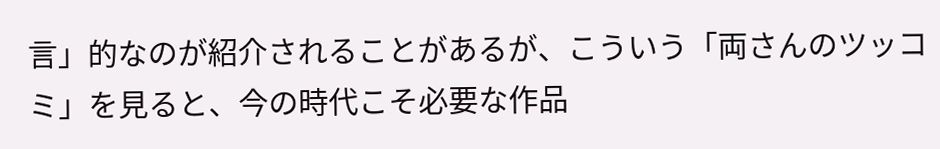言」的なのが紹介されることがあるが、こういう「両さんのツッコミ」を見ると、今の時代こそ必要な作品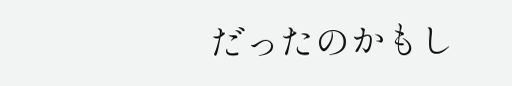だったのかもし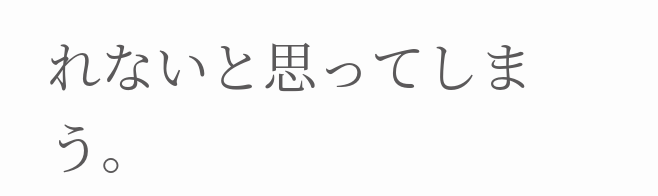れないと思ってしまう。